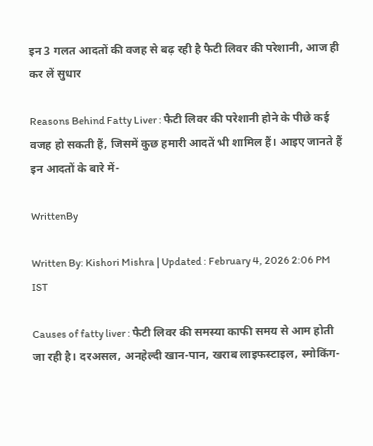इन 3 गलत आदतों की वजह से बढ़ रही है फैटी लिवर की परेशानी, आज ही कर लें सुधार

Reasons Behind Fatty Liver : फैटी लिवर की परेशानी होने के पीछे कई वजह हो सकती हैं, जिसमें कुछ हमारी आदतें भी शामिल हैं। आइए जानते हैं इन आदतों के बारे में-

WrittenBy

Written By: Kishori Mishra | Updated : February 4, 2026 2:06 PM IST

Causes of fatty liver : फैटी लिवर की समस्या काफी समय से आम होती जा रही है। दरअसल, अनहेल्दी खान-पान, खराब लाइफस्टाइल, स्मोकिंग-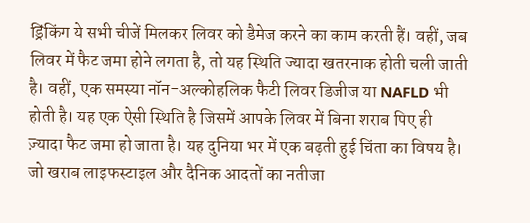ड्रिंकिंग ये सभी चीजें मिलकर लिवर को डैमेज करने का काम करती हैं। वहीं, जब लिवर में फैट जमा होने लगता है, तो यह स्थिति ज्यादा खतरनाक होती चली जाती है। वहीं, एक समस्या नॉन-अल्कोहलिक फैटी लिवर डिजीज या NAFLD भी होती है। यह एक ऐसी स्थिति है जिसमें आपके लिवर में बिना शराब पिए ही ज़्यादा फैट जमा हो जाता है। यह दुनिया भर में एक बढ़ती हुई चिंता का विषय है। जो खराब लाइफस्टाइल और दैनिक आदतों का नतीजा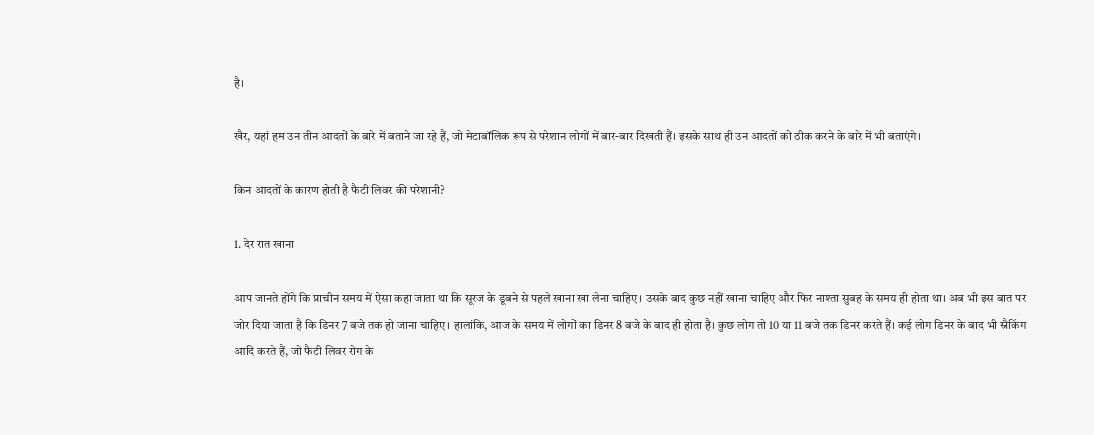है।

खैर, यहां हम उन तीन आदतों के बारे में बताने जा रहे हैं, जो मेटाबॉलिक रूप से परेशान लोगों में बार-बार दिखती हैं। इसके साथ ही उन आदतों को ठीक करने के बारे में भी बताएंगे।

किन आदतों के कारण होती है फैटी लिवर की परेशानी?

1. देर रात खाना

आप जानते होंगे कि प्राचीन समय में ऐसा कहा जाता था कि सूरज के डूबने से पहले खाना खा लेना चाहिए। उसके बाद कुछ नहीं खाना चाहिए और फिर नाश्ता सुबह के समय ही होता था। अब भी इस बात पर जोर दिया जाता है कि डिनर 7 बजे तक हो जाना चाहिए। हालांकि, आज के समय में लोगों का डिनर 8 बजे के बाद ही होता है। कुछ लोग तो 10 या 11 बजे तक डिनर करते हैं। कई लोग डिनर के बाद भी स्नैकिंग आदि करते हैं, जो फैटी लिवर रोग के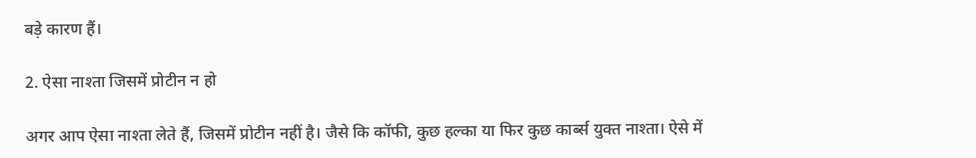बड़े कारण हैं।

2. ऐसा नाश्ता जिसमें प्रोटीन न हो

अगर आप ऐसा नाश्ता लेते हैं, जिसमें प्रोटीन नहीं है। जैसे कि कॉफी, कुछ हल्का या फिर कुछ कार्ब्स युक्त नाश्ता। ऐसे में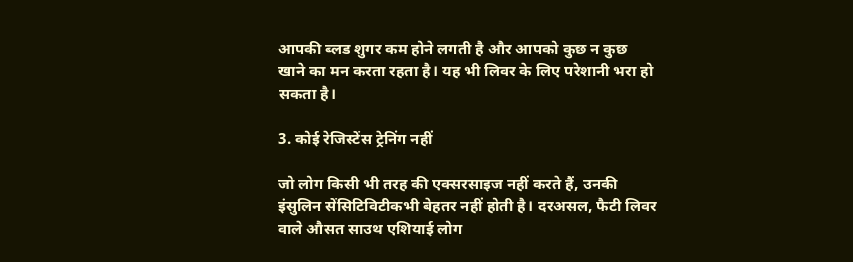आपकी ब्लड शुगर कम होने लगती है और आपको कुछ न कुछ खाने का मन करता रहता है। यह भी लिवर के लिए परेशानी भरा हो सकता है।

3. कोई रेजिस्टेंस ट्रेनिंग नहीं

जो लोग किसी भी तरह की एक्सरसाइज नहीं करते हैं, उनकी इंसुलिन सेंसिटिविटीकभी बेहतर नहीं होती है। दरअसल, फैटी लिवर वाले औसत साउथ एशियाई लोग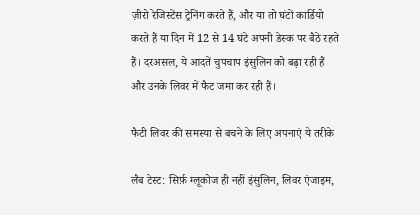ज़ीरो रेजिस्टेंस ट्रेनिंग करते हैं, और या तो घंटों कार्डियो करते हैं या दिन में 12 से 14 घंटे अपनी डेस्क पर बैठे रहते हैं। दरअसल, ये आदतें चुपचाप इंसुलिन को बढ़ा रही हैं और उनके लिवर में फैट जमा कर रही हैं।

फैटी लिवर की समस्या से बचने के लिए अपनाएं ये तरीके

लैब टेस्ट: सिर्फ़ ग्लूकोज ही नहीं इंसुलिन, लिवर एंजाइम,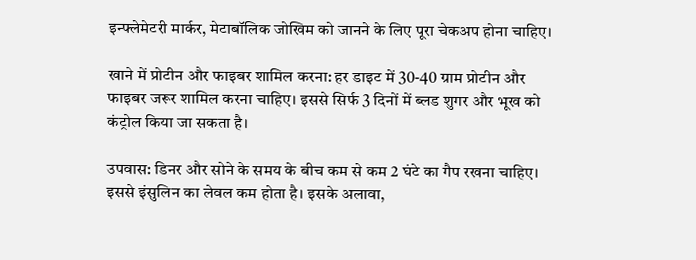इन्फ्लेमेटरी मार्कर, मेटाबॉलिक जोखिम को जानने के लिए पूरा चेकअप होना चाहिए।

खाने में प्रोटीन और फाइबर शामिल करना: हर डाइट में 30-40 ग्राम प्रोटीन और फाइबर जरूर शामिल करना चाहिए। इससे सिर्फ 3 दिनों में ब्लड शुगर और भूख को कंट्रोल किया जा सकता है।

उपवास: डिनर और सोने के समय के बीच कम से कम 2 घंटे का गैप रखना चाहिए। इससे इंसुलिन का लेवल कम होता है। इसके अलावा,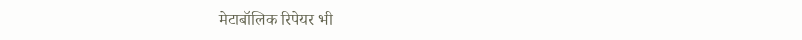मेटाबॉलिक रिपेयर भी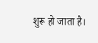शुरू हो जाता है।